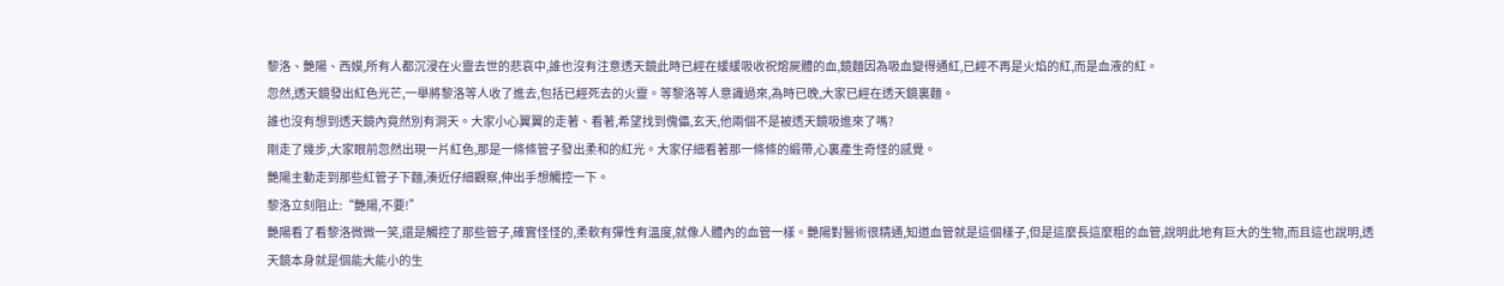黎洛、艷陽、西嫫,所有人都沉浸在火靈去世的悲哀中,誰也沒有注意透天鏡此時已經在緩緩吸收祝熔屍體的血,鏡麵因為吸血變得通紅,已經不再是火焰的紅,而是血液的紅。
忽然,透天鏡發出紅色光芒,一舉將黎洛等人收了進去,包括已經死去的火靈。等黎洛等人意識過來,為時已晚,大家已經在透天鏡裏麵。
誰也沒有想到透天鏡內竟然別有洞天。大家小心翼翼的走著、看著,希望找到傀儡,玄天,他兩個不是被透天鏡吸進來了嗎?
剛走了幾步,大家眼前忽然出現一片紅色,那是一條條管子發出柔和的紅光。大家仔細看著那一條條的緞帶,心裏產生奇怪的感覺。
艷陽主動走到那些紅管子下麵,湊近仔細觀察,伸出手想觸控一下。
黎洛立刻阻止:“艷陽,不要!”
艷陽看了看黎洛微微一笑,還是觸控了那些管子,確實怪怪的,柔軟有彈性有溫度,就像人體內的血管一樣。艷陽對醫術很精通,知道血管就是這個樣子,但是這麼長這麼粗的血管,說明此地有巨大的生物,而且這也說明,透天鏡本身就是個能大能小的生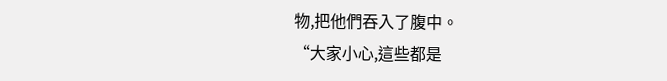物,把他們吞入了腹中。
“大家小心,這些都是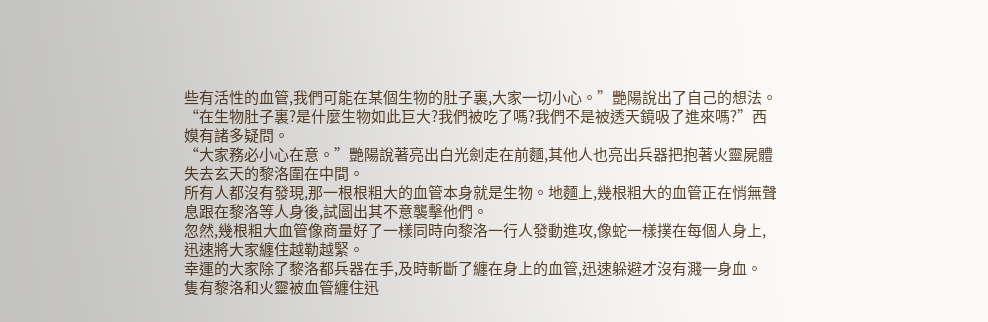些有活性的血管,我們可能在某個生物的肚子裏,大家一切小心。”艷陽說出了自己的想法。
“在生物肚子裏?是什麼生物如此巨大?我們被吃了嗎?我們不是被透天鏡吸了進來嗎?”西嫫有諸多疑問。
“大家務必小心在意。”艷陽說著亮出白光劍走在前麵,其他人也亮出兵器把抱著火靈屍體失去玄天的黎洛圍在中間。
所有人都沒有發現,那一根根粗大的血管本身就是生物。地麵上,幾根粗大的血管正在悄無聲息跟在黎洛等人身後,試圖出其不意襲擊他們。
忽然,幾根粗大血管像商量好了一樣同時向黎洛一行人發動進攻,像蛇一樣撲在每個人身上,迅速將大家纏住越勒越緊。
幸運的大家除了黎洛都兵器在手,及時斬斷了纏在身上的血管,迅速躲避才沒有濺一身血。
隻有黎洛和火靈被血管纏住迅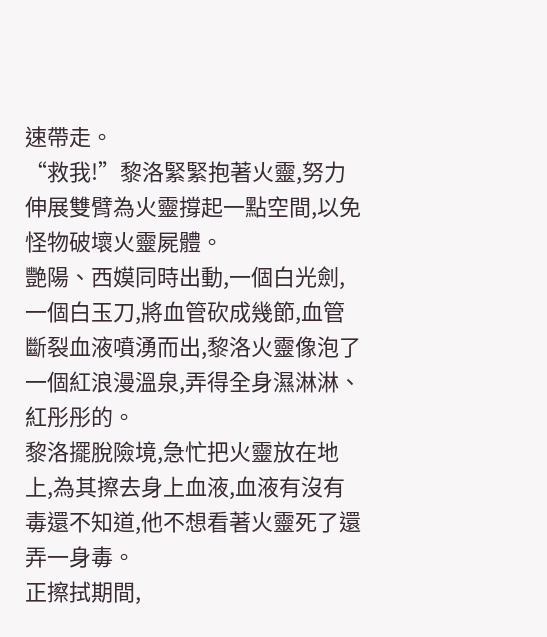速帶走。
“救我!”黎洛緊緊抱著火靈,努力伸展雙臂為火靈撐起一點空間,以免怪物破壞火靈屍體。
艷陽、西嫫同時出動,一個白光劍,一個白玉刀,將血管砍成幾節,血管斷裂血液噴湧而出,黎洛火靈像泡了一個紅浪漫溫泉,弄得全身濕淋淋、紅彤彤的。
黎洛擺脫險境,急忙把火靈放在地上,為其擦去身上血液,血液有沒有毒還不知道,他不想看著火靈死了還弄一身毒。
正擦拭期間,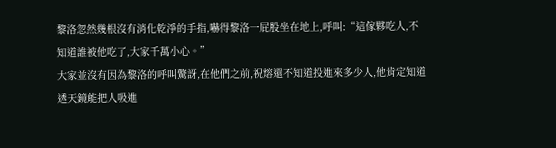黎洛忽然幾根沒有消化乾淨的手指,嚇得黎洛一屁股坐在地上,呼叫:“這傢夥吃人,不知道誰被他吃了,大家千萬小心。”
大家並沒有因為黎洛的呼叫驚訝,在他們之前,祝熔還不知道投進來多少人,他肯定知道透天鏡能把人吸進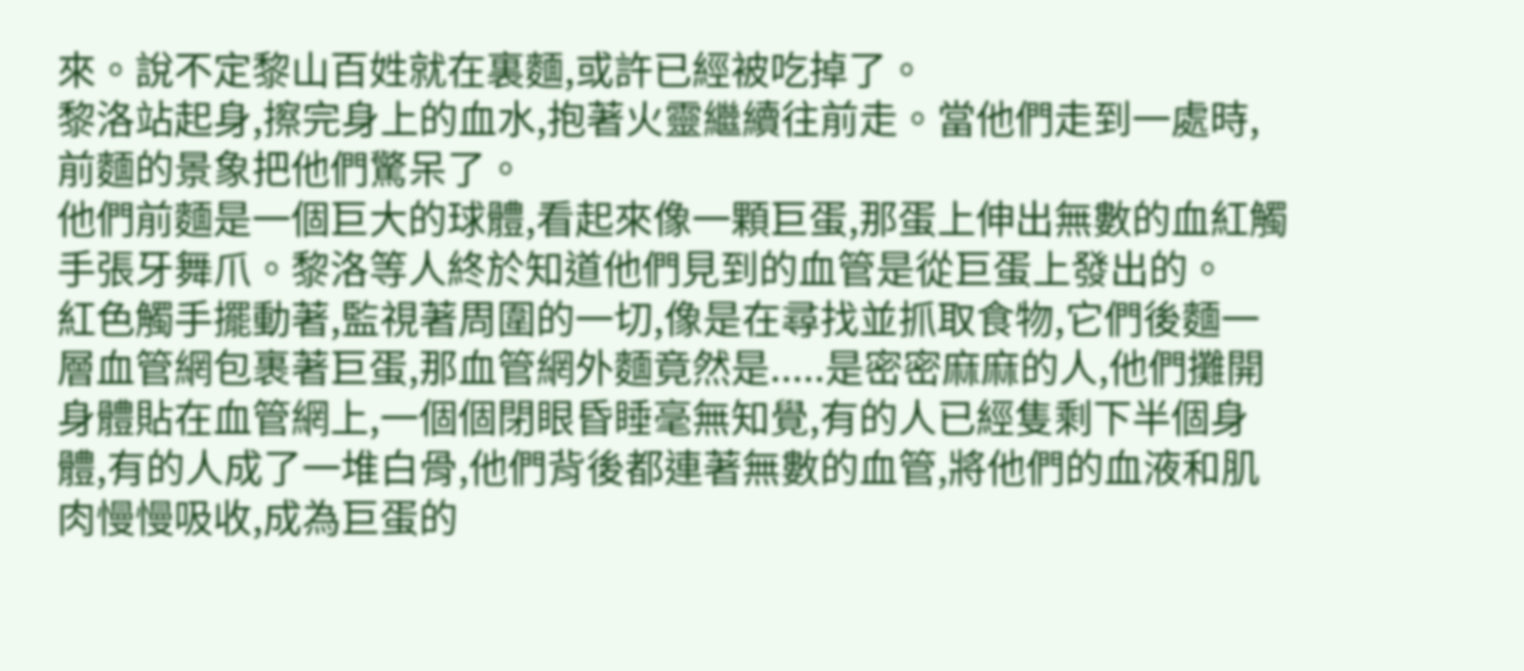來。說不定黎山百姓就在裏麵,或許已經被吃掉了。
黎洛站起身,擦完身上的血水,抱著火靈繼續往前走。當他們走到一處時,前麵的景象把他們驚呆了。
他們前麵是一個巨大的球體,看起來像一顆巨蛋,那蛋上伸出無數的血紅觸手張牙舞爪。黎洛等人終於知道他們見到的血管是從巨蛋上發出的。
紅色觸手擺動著,監視著周圍的一切,像是在尋找並抓取食物,它們後麵一層血管網包裹著巨蛋,那血管網外麵竟然是.....是密密麻麻的人,他們攤開身體貼在血管網上,一個個閉眼昏睡毫無知覺,有的人已經隻剩下半個身體,有的人成了一堆白骨,他們背後都連著無數的血管,將他們的血液和肌肉慢慢吸收,成為巨蛋的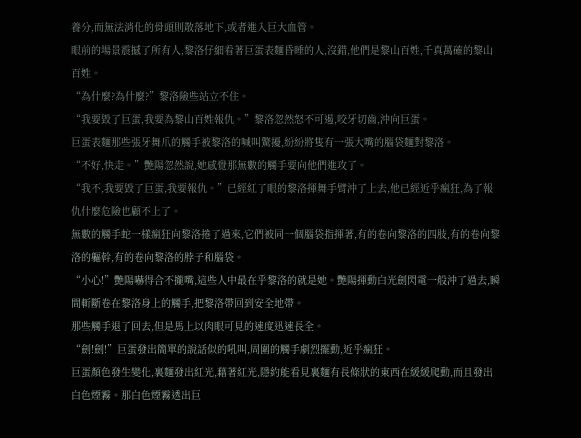養分,而無法消化的骨頭則散落地下,或者進入巨大血管。
眼前的場景震撼了所有人,黎洛仔細看著巨蛋表麵昏睡的人,沒錯,他們是黎山百姓,千真萬確的黎山百姓。
“為什麼?為什麼?”黎洛險些站立不住。
“我要毀了巨蛋,我要為黎山百姓報仇。”黎洛忽然怒不可遏,咬牙切齒,沖向巨蛋。
巨蛋表麵那些張牙舞爪的觸手被黎洛的喊叫驚擾,紛紛將隻有一張大嘴的腦袋麵對黎洛。
“不好,快走。”艷陽忽然說,她感覺那無數的觸手要向他們進攻了。
“我不,我要毀了巨蛋,我要報仇。”已經紅了眼的黎洛揮舞手臂沖了上去,他已經近乎瘋狂,為了報仇什麼危險也顧不上了。
無數的觸手蛇一樣瘋狂向黎洛捲了過來,它們被同一個腦袋指揮著,有的卷向黎洛的四肢,有的卷向黎洛的軀幹,有的卷向黎洛的脖子和腦袋。
“小心!”艷陽嚇得合不攏嘴,這些人中最在乎黎洛的就是她。艷陽揮動白光劍閃電一般沖了過去,瞬間斬斷卷在黎洛身上的觸手,把黎洛帶回到安全地帶。
那些觸手退了回去,但是馬上以肉眼可見的速度迅速長全。
“劍!劍!”巨蛋發出簡單的說話似的吼叫,周圍的觸手劇烈擺動,近乎瘋狂。
巨蛋顏色發生變化,裏麵發出紅光,藉著紅光,隱約能看見裏麵有長條狀的東西在緩緩爬動,而且發出白色煙霧。那白色煙霧透出巨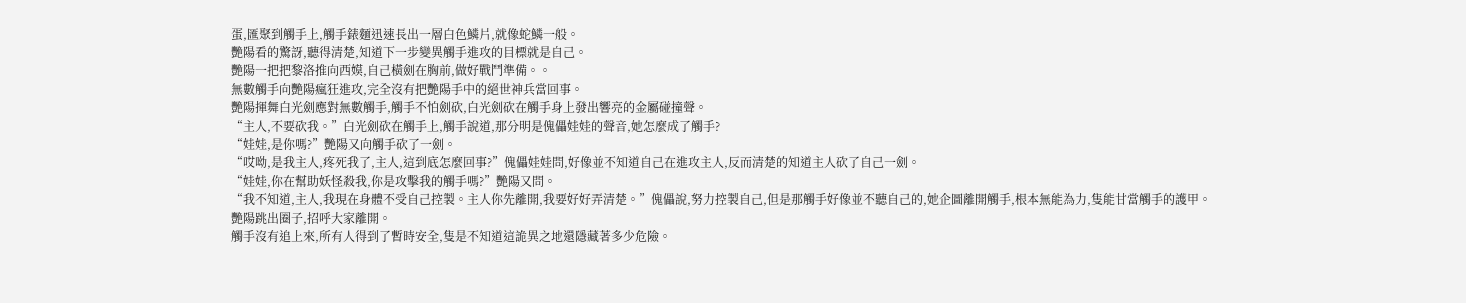蛋,匯聚到觸手上,觸手錶麵迅速長出一層白色鱗片,就像蛇鱗一般。
艷陽看的驚訝,聽得清楚,知道下一步變異觸手進攻的目標就是自己。
艷陽一把把黎洛推向西嫫,自己橫劍在胸前,做好戰鬥準備。。
無數觸手向艷陽瘋狂進攻,完全沒有把艷陽手中的絕世神兵當回事。
艷陽揮舞白光劍應對無數觸手,觸手不怕劍砍,白光劍砍在觸手身上發出響亮的金屬碰撞聲。
“主人,不要砍我。”白光劍砍在觸手上,觸手說道,那分明是傀儡娃娃的聲音,她怎麼成了觸手?
“娃娃,是你嗎?”艷陽又向觸手砍了一劍。
“哎呦,是我主人,疼死我了,主人,這到底怎麼回事?”傀儡娃娃問,好像並不知道自己在進攻主人,反而清楚的知道主人砍了自己一劍。
“娃娃,你在幫助妖怪殺我,你是攻擊我的觸手嗎?”艷陽又問。
“我不知道,主人,我現在身體不受自己控製。主人你先離開,我要好好弄清楚。”傀儡說,努力控製自己,但是那觸手好像並不聽自己的,她企圖離開觸手,根本無能為力,隻能甘當觸手的護甲。
艷陽跳出圈子,招呼大家離開。
觸手沒有追上來,所有人得到了暫時安全,隻是不知道這詭異之地還隱藏著多少危險。